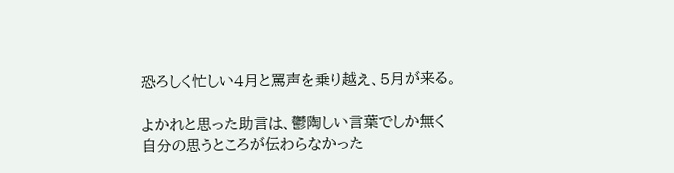恐ろしく忙しい4月と罵声を乗り越え、5月が来る。

よかれと思った助言は、鬱陶しい言葉でしか無く
自分の思うところが伝わらなかった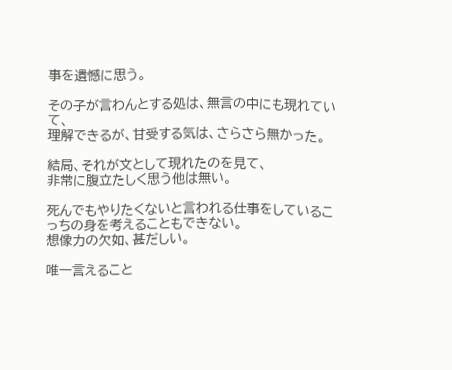事を遺憾に思う。

その子が言わんとする処は、無言の中にも現れていて、
理解できるが、甘受する気は、さらさら無かった。

結局、それが文として現れたのを見て、
非常に腹立たしく思う他は無い。

死んでもやりたくないと言われる仕事をしているこっちの身を考えることもできない。
想像力の欠如、甚だしい。

唯一言えること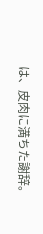は、皮肉に満ちた謝辞。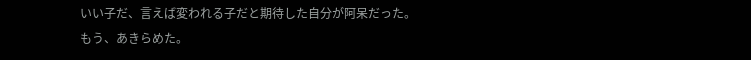いい子だ、言えば変われる子だと期待した自分が阿呆だった。
もう、あきらめた。